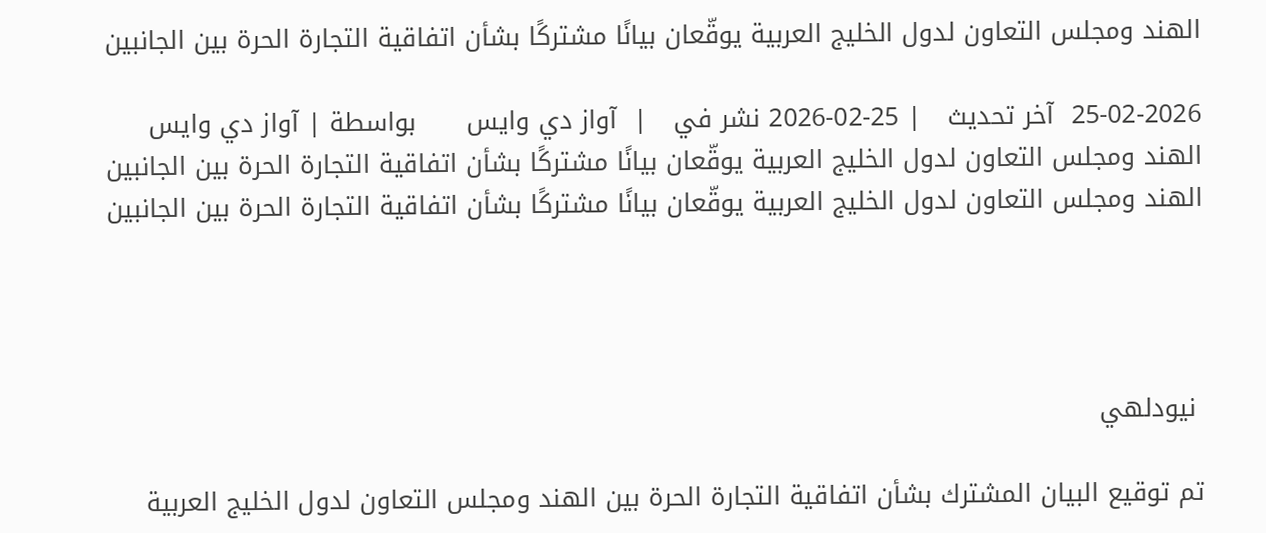الهند ومجلس التعاون لدول الخليج العربية يوقّعان بيانًا مشتركًا بشأن اتفاقية التجارة الحرة بين الجانبين

25-02-2026  آخر تحديث   | 25-02-2026 نشر في   |  آواز دي وايس      بواسطة | آواز دي وايس
الهند ومجلس التعاون لدول الخليج العربية يوقّعان بيانًا مشتركًا بشأن اتفاقية التجارة الحرة بين الجانبين
الهند ومجلس التعاون لدول الخليج العربية يوقّعان بيانًا مشتركًا بشأن اتفاقية التجارة الحرة بين الجانبين




 نيودلهي

تم توقيع البيان المشترك بشأن اتفاقية التجارة الحرة بين الهند ومجلس التعاون لدول الخليج العربية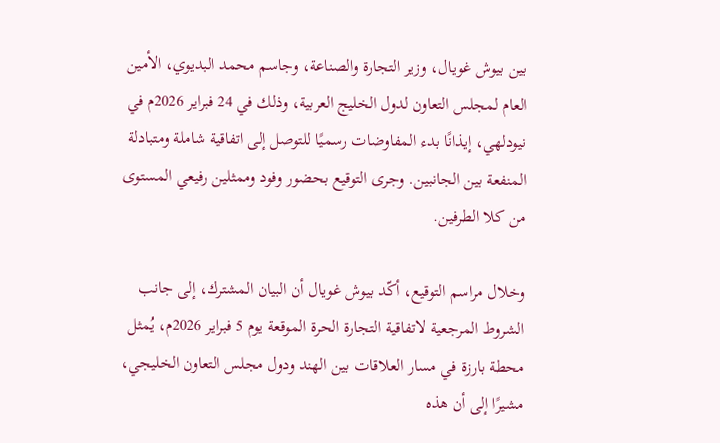بين بيوش غويال، وزير التجارة والصناعة، وجاسم محمد البديوي، الأمين العام لمجلس التعاون لدول الخليج العربية، وذلك في 24 فبراير 2026م في نيودلهي، إيذانًا بدء المفاوضات رسميًا للتوصل إلى اتفاقية شاملة ومتبادلة المنفعة بين الجانبين. وجرى التوقيع بحضور وفود وممثلين رفيعي المستوى من كلا الطرفين.

وخلال مراسم التوقيع، أكّد بيوش غويال أن البيان المشترك، إلى جانب الشروط المرجعية لاتفاقية التجارة الحرة الموقعة يوم 5 فبراير 2026م، يُمثل محطة بارزة في مسار العلاقات بين الهند ودول مجلس التعاون الخليجي، مشيرًا إلى أن هذه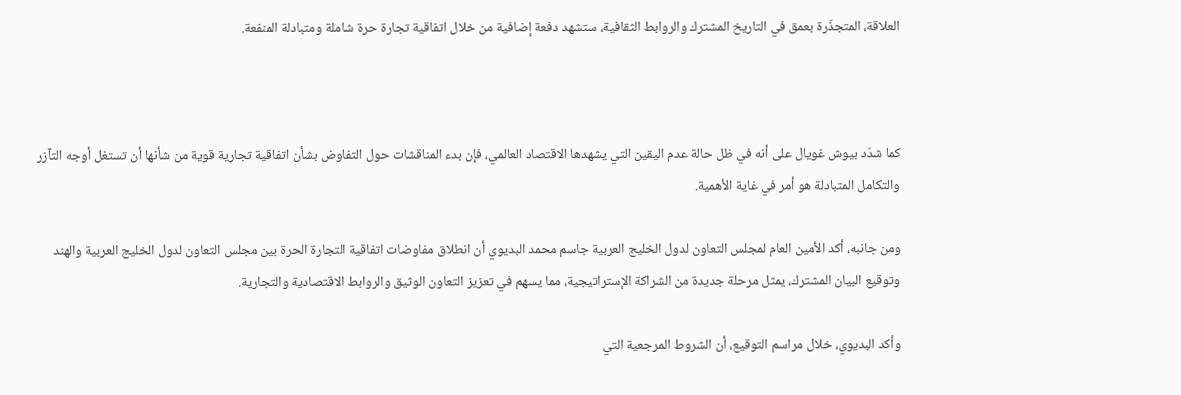العلاقة، المتجذّرة بعمق في التاريخ المشترك والروابط الثقافية، ستشهد دفعة إضافية من خلال اتفاقية تجارة حرة شاملة ومتبادلة المنفعة.



كما شدّد بيوش غويال على أنه في ظل حالة عدم اليقين التي يشهدها الاقتصاد العالمي، فإن بدء المناقشات حول التفاوض بشأن اتفاقية تجارية قوية من شأنها أن تستغل أوجه التآزر والتكامل المتبادلة هو أمر في غاية الأهمية.

ومن جانبه، أكد الأمين العام لمجلس التعاون لدول الخليج العربية جاسم محمد البديوي أن انطلاق مفاوضات اتفاقية التجارة الحرة بين مجلس التعاون لدول الخليج العربية والهند وتوقيع البيان المشترك، يمثل مرحلة جديدة من الشراكة الإستراتيجية، مما يسهم في تعزيز التعاون الوثيق والروابط الاقتصادية والتجارية.

وأكد البديوي، خلال مراسم التوقيع، أن الشروط المرجعية التي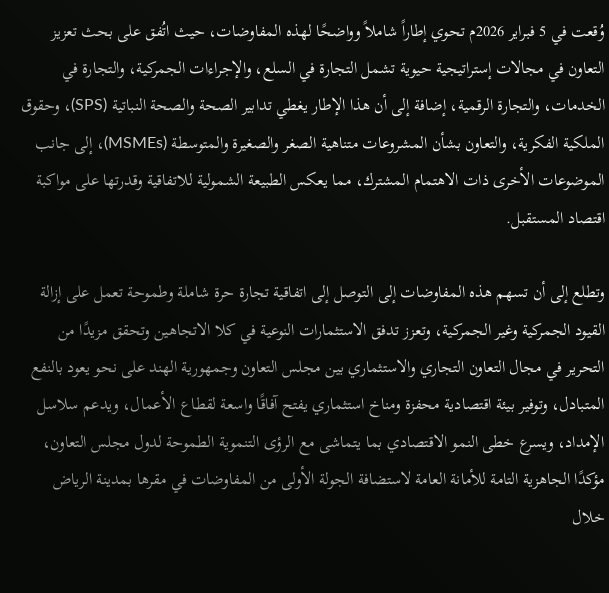وُقعت في 5 فبراير 2026م تحوي إطاراً شاملاً وواضحًا لهذه المفاوضات، حيث اتُفق على بحث تعزيز التعاون في مجالات إستراتيجية حيوية تشمل التجارة في السلع، والإجراءات الجمركية، والتجارة في الخدمات، والتجارة الرقمية، إضافة إلى أن هذا الإطار يغطي تدابير الصحة والصحة النباتية (SPS)، وحقوق الملكية الفكرية، والتعاون بشأن المشروعات متناهية الصغر والصغيرة والمتوسطة (MSMEs)، إلى جانب الموضوعات الأخرى ذات الاهتمام المشترك، مما يعكس الطبيعة الشمولية للاتفاقية وقدرتها على مواكبة اقتصاد المستقبل.

وتطلع إلى أن تسهم هذه المفاوضات إلى التوصل إلى اتفاقية تجارة حرة شاملة وطموحة تعمل على إزالة القيود الجمركية وغير الجمركية، وتعزز تدفق الاستثمارات النوعية في كلا الاتجاهين وتحقق مزيدًا من التحرير في مجال التعاون التجاري والاستثماري بين مجلس التعاون وجمهورية الهند على نحو يعود بالنفع المتبادل، وتوفير بيئة اقتصادية محفزة ومناخ استثماري يفتح آفاقًا واسعة لقطاع الأعمال، ويدعم سلاسل الإمداد، ويسرع خطى النمو الاقتصادي بما يتماشى مع الرؤى التنموية الطموحة لدول مجلس التعاون، مؤكدًا الجاهزية التامة للأمانة العامة لاستضافة الجولة الأولى من المفاوضات في مقرها بمدينة الرياض خلال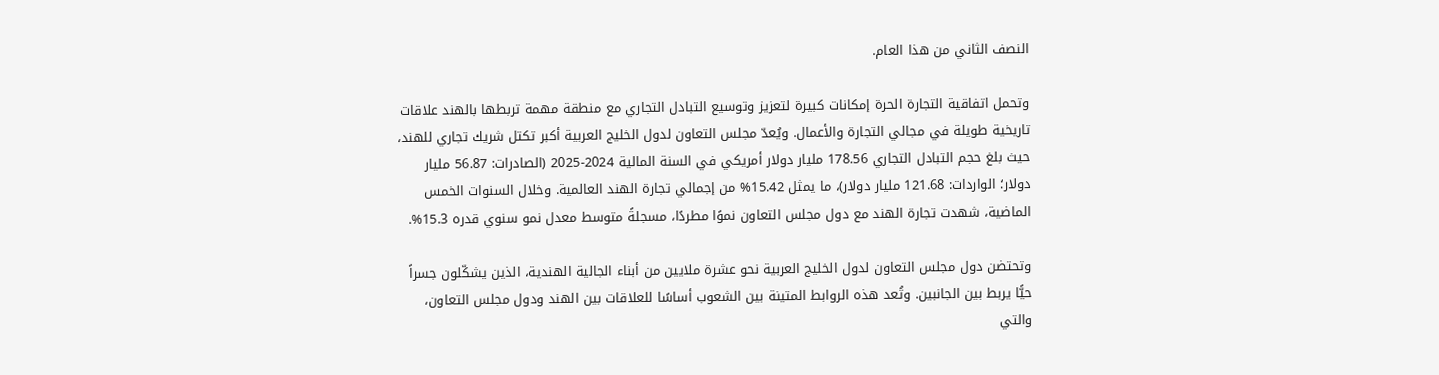النصف الثاني من هذا العام.

وتحمل اتفاقية التجارة الحرة إمكانات كبيرة لتعزيز وتوسيع التبادل التجاري مع منطقة مهمة تربطها بالهند علاقات تاريخية طويلة في مجالي التجارة والأعمال. ويُعدّ مجلس التعاون لدول الخليج العربية أكبر تكتل شريك تجاري للهند، حيث بلغ حجم التبادل التجاري 178.56 مليار دولار أمريكي في السنة المالية 2024-2025 (الصادرات: 56.87 مليار دولار؛ الواردات: 121.68 مليار دولار)، ما يمثل 15.42% من إجمالي تجارة الهند العالمية. وخلال السنوات الخمس الماضية، شهدت تجارة الهند مع دول مجلس التعاون نموًا مطردًا، مسجلةً متوسط معدل نمو سنوي قدره 15.3%.

وتحتضن دول مجلس التعاون لدول الخليج العربية نحو عشرة ملايين من أبناء الجالية الهندية، الذين يشكّلون جسراً حيًّا يربط بين الجانبين. وتُعد هذه الروابط المتينة بين الشعوب أساسًا للعلاقات بين الهند ودول مجلس التعاون، والتي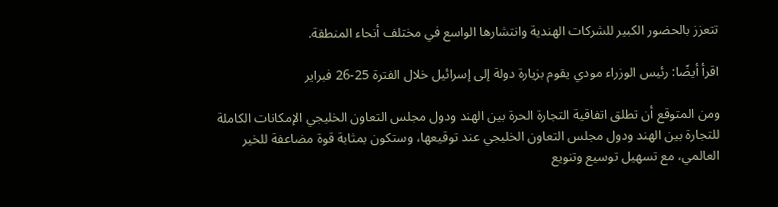تتعزز بالحضور الكبير للشركات الهندية وانتشارها الواسع في مختلف أنحاء المنطقة.

اقرأ أيضًا: رئيس الوزراء مودي يقوم بزيارة دولة إلى إسرائيل خلال الفترة 25-26 فبراير

ومن المتوقع أن تطلق اتفاقية التجارة الحرة بين الهند ودول مجلس التعاون الخليجي الإمكانات الكاملة للتجارة بين الهند ودول مجلس التعاون الخليجي عند توقيعها، وستكون بمثابة قوة مضاعفة للخير العالمي، مع تسهيل توسيع وتنويع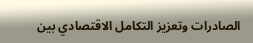الصادرات وتعزيز التكامل الاقتصادي بين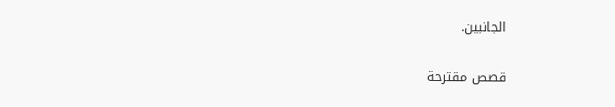الجانبين.

قصص مقترحة